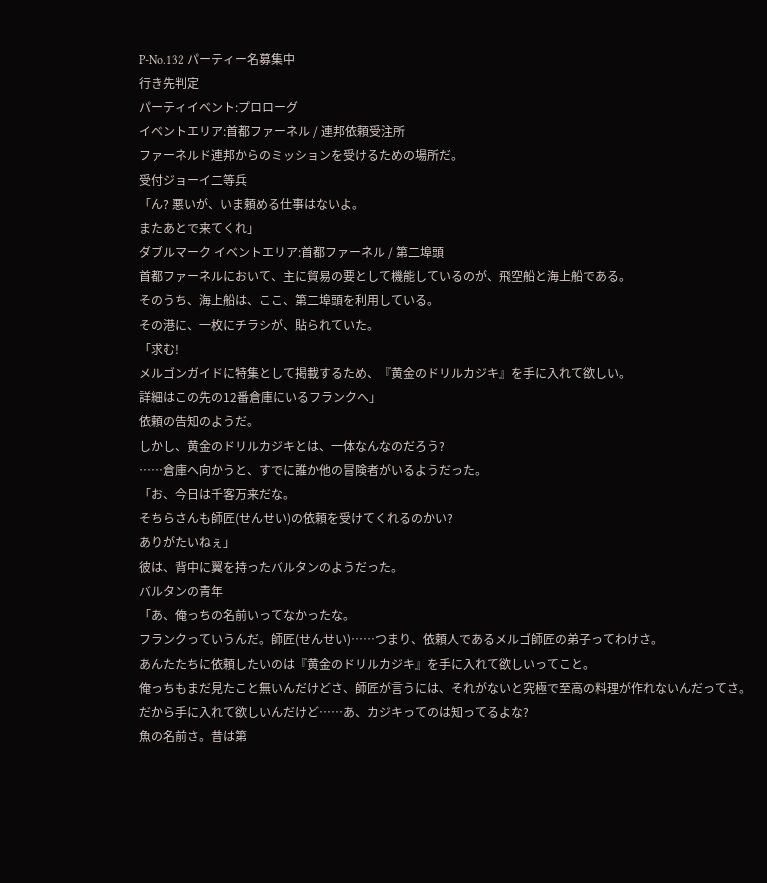P-No.132 パーティー名募集中
行き先判定
パーティイベント:プロローグ
イベントエリア:首都ファーネル / 連邦依頼受注所
ファーネルド連邦からのミッションを受けるための場所だ。
受付ジョーイ二等兵
「ん? 悪いが、いま頼める仕事はないよ。
またあとで来てくれ」
ダブルマーク イベントエリア:首都ファーネル / 第二埠頭
首都ファーネルにおいて、主に貿易の要として機能しているのが、飛空船と海上船である。
そのうち、海上船は、ここ、第二埠頭を利用している。
その港に、一枚にチラシが、貼られていた。
「求む!
メルゴンガイドに特集として掲載するため、『黄金のドリルカジキ』を手に入れて欲しい。
詳細はこの先の12番倉庫にいるフランクへ」
依頼の告知のようだ。
しかし、黄金のドリルカジキとは、一体なんなのだろう?
……倉庫へ向かうと、すでに誰か他の冒険者がいるようだった。
「お、今日は千客万来だな。
そちらさんも師匠(せんせい)の依頼を受けてくれるのかい?
ありがたいねぇ」
彼は、背中に翼を持ったバルタンのようだった。
バルタンの青年
「あ、俺っちの名前いってなかったな。
フランクっていうんだ。師匠(せんせい)……つまり、依頼人であるメルゴ師匠の弟子ってわけさ。
あんたたちに依頼したいのは『黄金のドリルカジキ』を手に入れて欲しいってこと。
俺っちもまだ見たこと無いんだけどさ、師匠が言うには、それがないと究極で至高の料理が作れないんだってさ。
だから手に入れて欲しいんだけど……あ、カジキってのは知ってるよな?
魚の名前さ。昔は第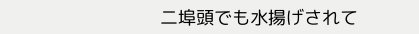二埠頭でも水揚げされて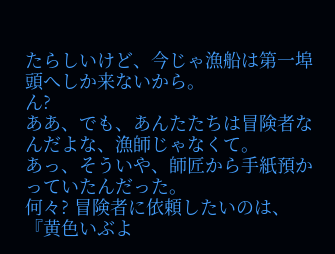たらしいけど、今じゃ漁船は第一埠頭へしか来ないから。
ん?
ああ、でも、あんたたちは冒険者なんだよな、漁師じゃなくて。
あっ、そういや、師匠から手紙預かっていたんだった。
何々? 冒険者に依頼したいのは、『黄色いぶよ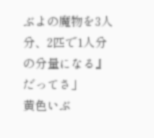ぶよの魔物を3人分、2匹で1人分の分量になる』だってさ」
黄色いぶ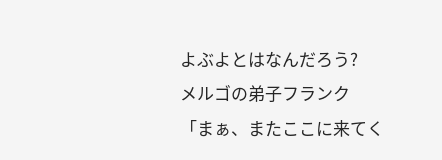よぶよとはなんだろう?
メルゴの弟子フランク
「まぁ、またここに来てく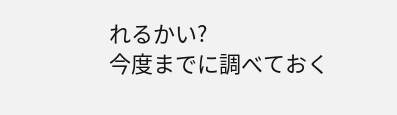れるかい?
今度までに調べておく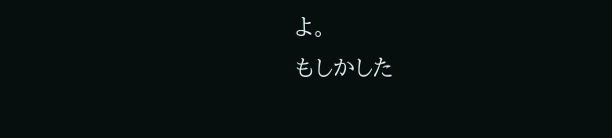よ。
もしかした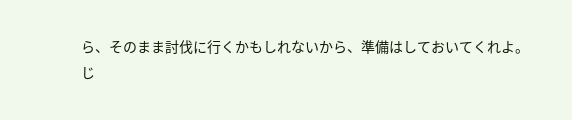ら、そのまま討伐に行くかもしれないから、準備はしておいてくれよ。
じ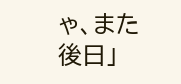ゃ、また後日」